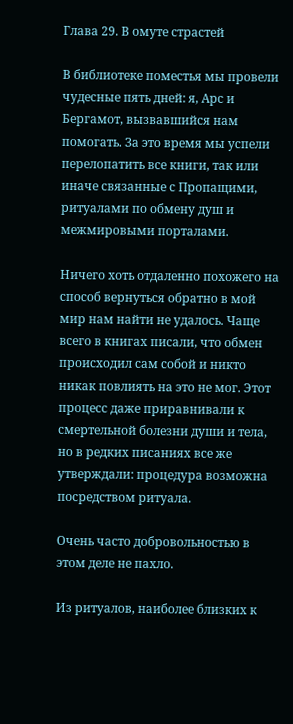Глава 29. В омуте страстей

В библиотеке поместья мы провели чудесные пять дней: я, Арс и Бергамот, вызвавшийся нам помогать. За это время мы успели перелопатить все книги, так или иначе связанные с Пропащими, ритуалами по обмену душ и межмировыми порталами.

Ничего хоть отдаленно похожего на способ вернуться обратно в мой мир нам найти не удалось. Чаще всего в книгах писали, что обмен происходил сам собой и никто никак повлиять на это не мог. Этот процесс даже приравнивали к смертельной болезни души и тела, но в редких писаниях все же утверждали: процедура возможна посредством ритуала.

Очень часто добровольностью в этом деле не пахло.

Из ритуалов, наиболее близких к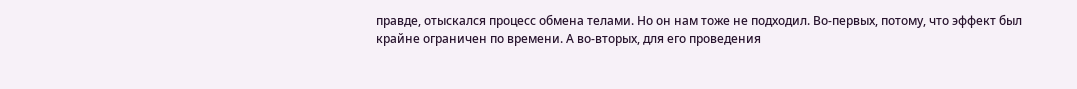правде, отыскался процесс обмена телами. Но он нам тоже не подходил. Во-первых, потому, что эффект был крайне ограничен по времени. А во-вторых, для его проведения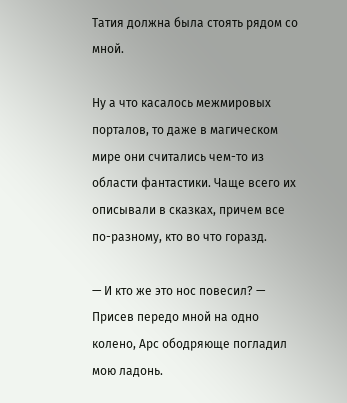Татия должна была стоять рядом со мной.

Ну а что касалось межмировых порталов, то даже в магическом мире они считались чем-то из области фантастики. Чаще всего их описывали в сказках, причем все по-разному, кто во что горазд.

— И кто же это нос повесил? — Присев передо мной на одно колено, Арс ободряюще погладил мою ладонь.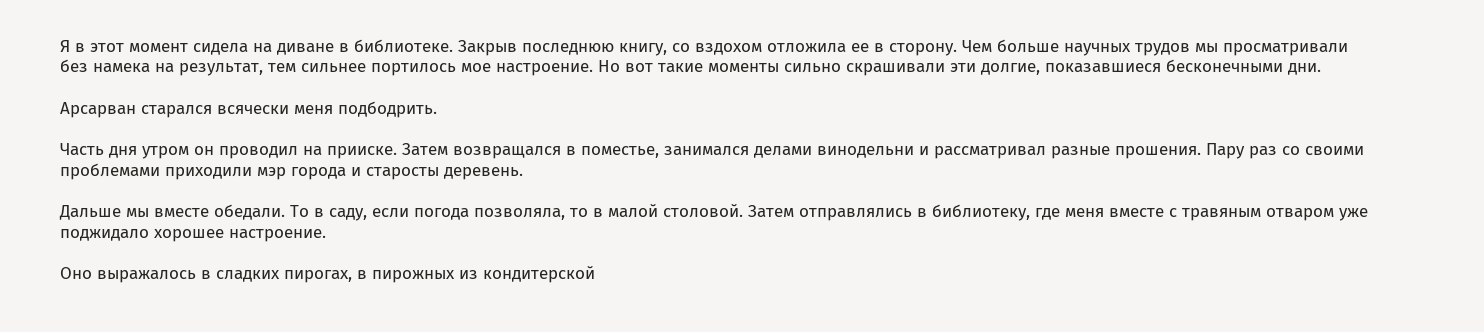Я в этот момент сидела на диване в библиотеке. Закрыв последнюю книгу, со вздохом отложила ее в сторону. Чем больше научных трудов мы просматривали без намека на результат, тем сильнее портилось мое настроение. Но вот такие моменты сильно скрашивали эти долгие, показавшиеся бесконечными дни.

Арсарван старался всячески меня подбодрить.

Часть дня утром он проводил на прииске. Затем возвращался в поместье, занимался делами винодельни и рассматривал разные прошения. Пару раз со своими проблемами приходили мэр города и старосты деревень.

Дальше мы вместе обедали. То в саду, если погода позволяла, то в малой столовой. Затем отправлялись в библиотеку, где меня вместе с травяным отваром уже поджидало хорошее настроение.

Оно выражалось в сладких пирогах, в пирожных из кондитерской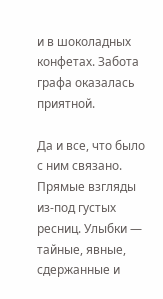и в шоколадных конфетах. Забота графа оказалась приятной.

Да и все, что было с ним связано. Прямые взгляды из-под густых ресниц. Улыбки — тайные, явные, сдержанные и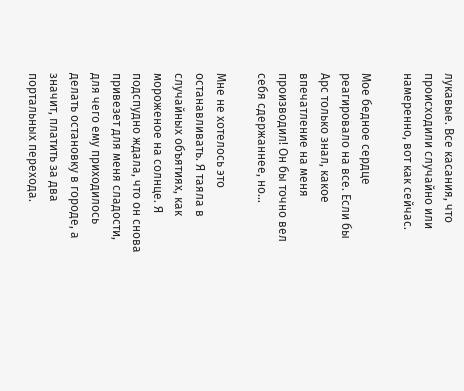лукавые. Все касания, что происходили случайно или намеренно, вот как сейчас.

Мое бедное сердце реагировало на все. Если бы Арс только знал, какое впечатление на меня производил! Он бы точно вел себя сдержаннее, но…

Мне не хотелось это останавливать. Я таяла в случайных объятиях, как мороженое на солнце. Я подспудно ждала, что он снова привезет для меня сладости, для чего ему приходилось делать остановку в городе, а значит, платить за два портальных перехода.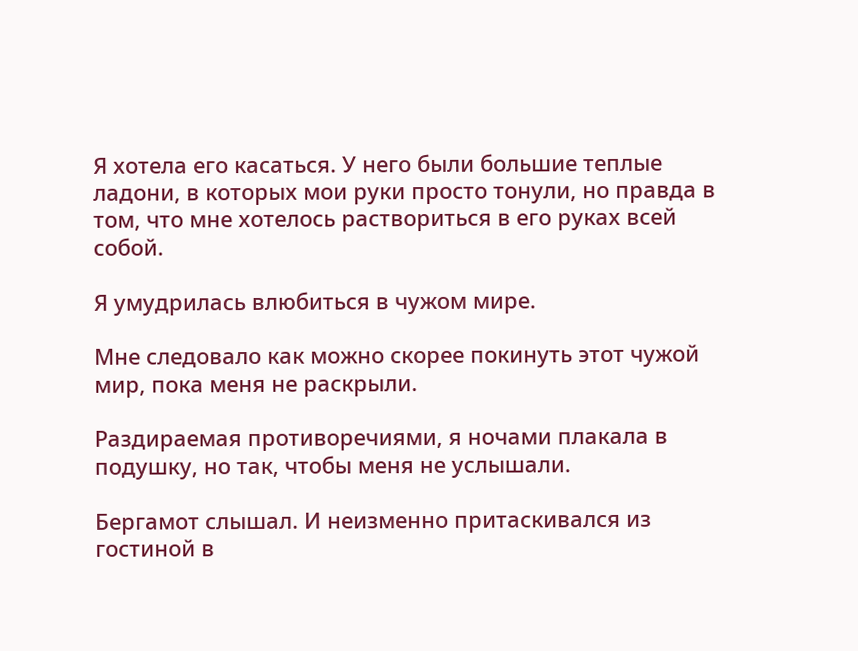Я хотела его касаться. У него были большие теплые ладони, в которых мои руки просто тонули, но правда в том, что мне хотелось раствориться в его руках всей собой.

Я умудрилась влюбиться в чужом мире.

Мне следовало как можно скорее покинуть этот чужой мир, пока меня не раскрыли.

Раздираемая противоречиями, я ночами плакала в подушку, но так, чтобы меня не услышали.

Бергамот слышал. И неизменно притаскивался из гостиной в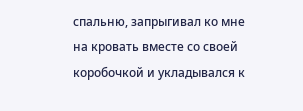спальню, запрыгивал ко мне на кровать вместе со своей коробочкой и укладывался к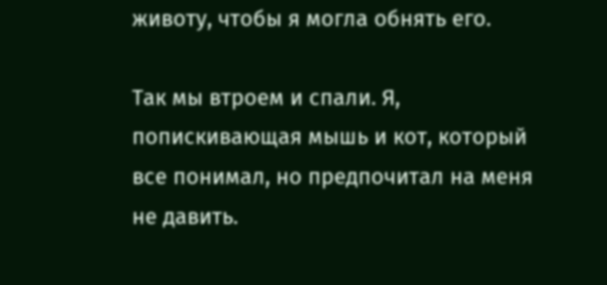животу, чтобы я могла обнять его.

Так мы втроем и спали. Я, попискивающая мышь и кот, который все понимал, но предпочитал на меня не давить.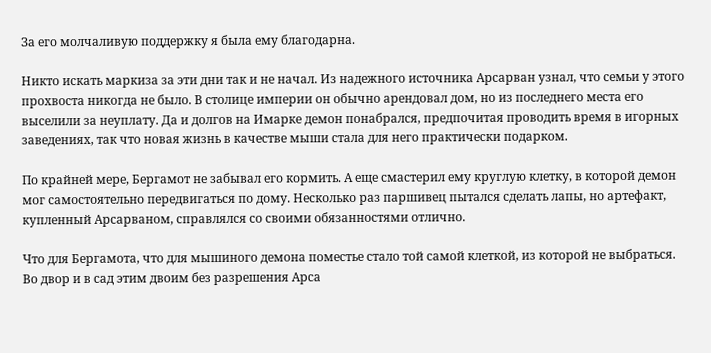За его молчаливую поддержку я была ему благодарна.

Никто искать маркиза за эти дни так и не начал. Из надежного источника Арсарван узнал, что семьи у этого прохвоста никогда не было. В столице империи он обычно арендовал дом, но из последнего места его выселили за неуплату. Да и долгов на Имарке демон понабрался, предпочитая проводить время в игорных заведениях, так что новая жизнь в качестве мыши стала для него практически подарком.

По крайней мере, Бергамот не забывал его кормить. А еще смастерил ему круглую клетку, в которой демон мог самостоятельно передвигаться по дому. Несколько раз паршивец пытался сделать лапы, но артефакт, купленный Арсарваном, справлялся со своими обязанностями отлично.

Что для Бергамота, что для мышиного демона поместье стало той самой клеткой, из которой не выбраться. Во двор и в сад этим двоим без разрешения Арса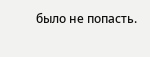было не попасть.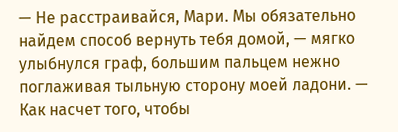— Не расстраивайся, Мари. Мы обязательно найдем способ вернуть тебя домой, — мягко улыбнулся граф, большим пальцем нежно поглаживая тыльную сторону моей ладони. — Как насчет того, чтобы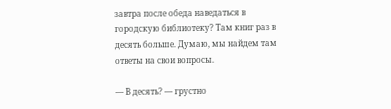завтра после обеда наведаться в городскую библиотеку? Там книг раз в десять больше. Думаю, мы найдем там ответы на свои вопросы.

— В десять? — грустно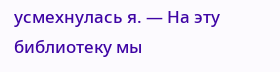усмехнулась я. — На эту библиотеку мы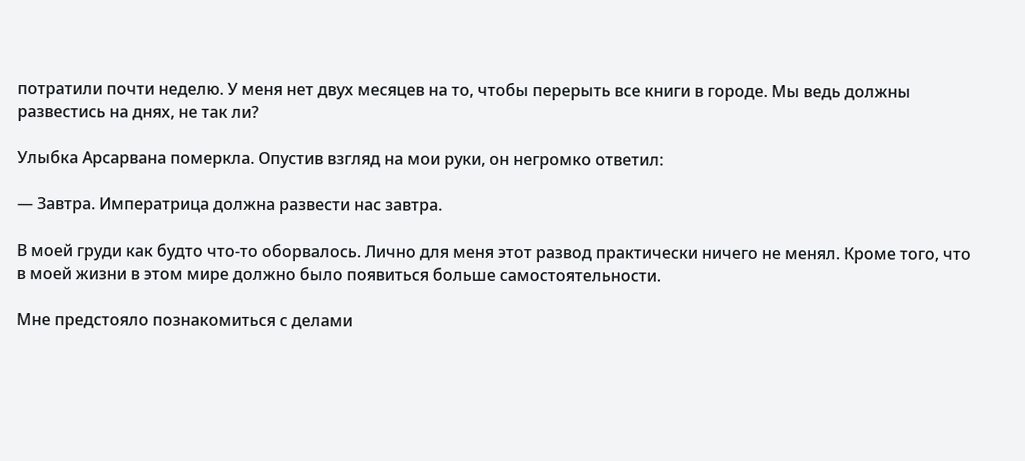потратили почти неделю. У меня нет двух месяцев на то, чтобы перерыть все книги в городе. Мы ведь должны развестись на днях, не так ли?

Улыбка Арсарвана померкла. Опустив взгляд на мои руки, он негромко ответил:

— Завтра. Императрица должна развести нас завтра.

В моей груди как будто что-то оборвалось. Лично для меня этот развод практически ничего не менял. Кроме того, что в моей жизни в этом мире должно было появиться больше самостоятельности.

Мне предстояло познакомиться с делами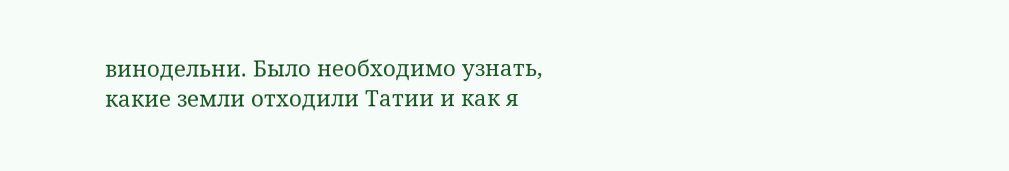винодельни. Было необходимо узнать, какие земли отходили Татии и как я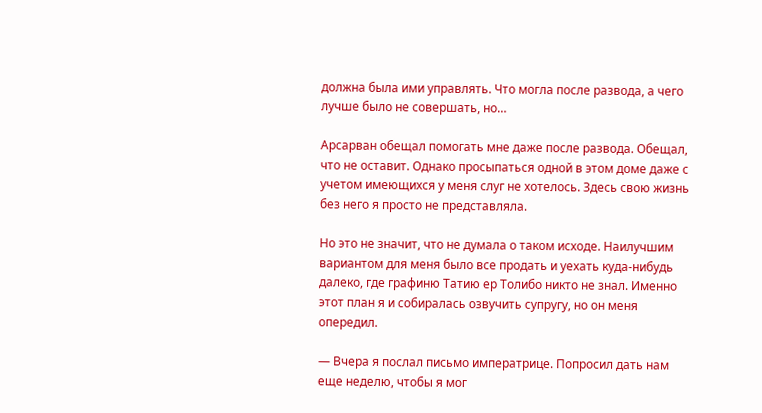должна была ими управлять. Что могла после развода, а чего лучше было не совершать, но…

Арсарван обещал помогать мне даже после развода. Обещал, что не оставит. Однако просыпаться одной в этом доме даже с учетом имеющихся у меня слуг не хотелось. Здесь свою жизнь без него я просто не представляла.

Но это не значит, что не думала о таком исходе. Наилучшим вариантом для меня было все продать и уехать куда-нибудь далеко, где графиню Татию ер Толибо никто не знал. Именно этот план я и собиралась озвучить супругу, но он меня опередил.

— Вчера я послал письмо императрице. Попросил дать нам еще неделю, чтобы я мог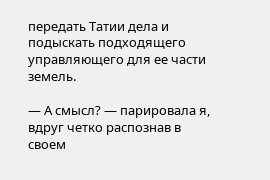передать Татии дела и подыскать подходящего управляющего для ее части земель.

— А смысл? — парировала я, вдруг четко распознав в своем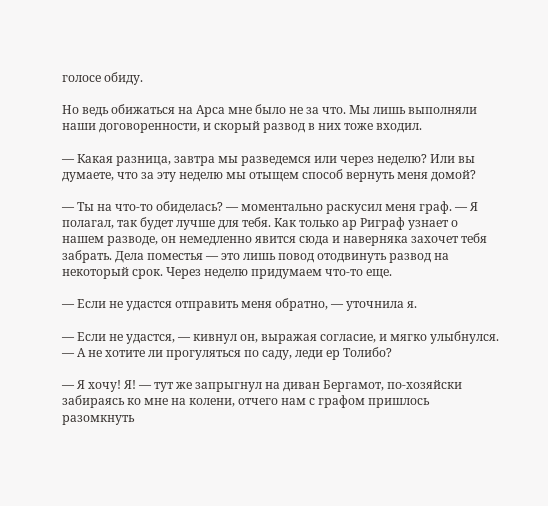голосе обиду.

Но ведь обижаться на Арса мне было не за что. Мы лишь выполняли наши договоренности, и скорый развод в них тоже входил.

— Какая разница, завтра мы разведемся или через неделю? Или вы думаете, что за эту неделю мы отыщем способ вернуть меня домой?

— Ты на что-то обиделась? — моментально раскусил меня граф. — Я полагал, так будет лучше для тебя. Как только ар Риграф узнает о нашем разводе, он немедленно явится сюда и наверняка захочет тебя забрать. Дела поместья — это лишь повод отодвинуть развод на некоторый срок. Через неделю придумаем что-то еще.

— Если не удастся отправить меня обратно, — уточнила я.

— Если не удастся, — кивнул он, выражая согласие, и мягко улыбнулся. — А не хотите ли прогуляться по саду, леди ер Толибо?

— Я хочу! Я! — тут же запрыгнул на диван Бергамот, по-хозяйски забираясь ко мне на колени, отчего нам с графом пришлось разомкнуть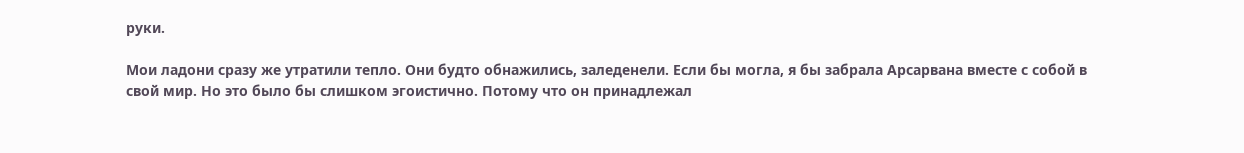руки.

Мои ладони сразу же утратили тепло. Они будто обнажились, заледенели. Если бы могла, я бы забрала Арсарвана вместе с собой в свой мир. Но это было бы слишком эгоистично. Потому что он принадлежал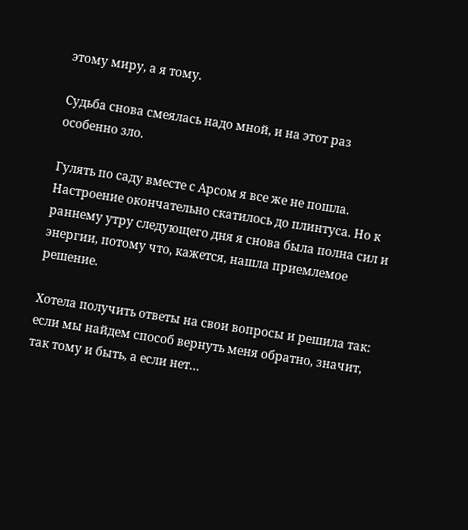этому миру, а я тому.

Судьба снова смеялась надо мной, и на этот раз особенно зло.

Гулять по саду вместе с Арсом я все же не пошла. Настроение окончательно скатилось до плинтуса. Но к раннему утру следующего дня я снова была полна сил и энергии, потому что, кажется, нашла приемлемое решение.

Хотела получить ответы на свои вопросы и решила так: если мы найдем способ вернуть меня обратно, значит, так тому и быть, а если нет…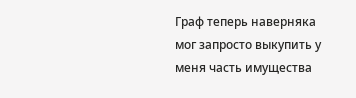Граф теперь наверняка мог запросто выкупить у меня часть имущества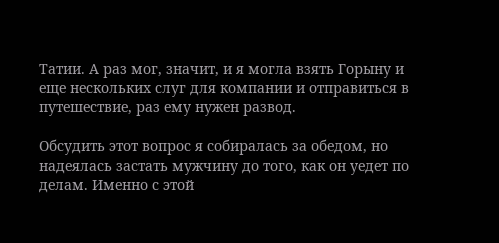Татии. А раз мог, значит, и я могла взять Горыну и еще нескольких слуг для компании и отправиться в путешествие, раз ему нужен развод.

Обсудить этот вопрос я собиралась за обедом, но надеялась застать мужчину до того, как он уедет по делам. Именно с этой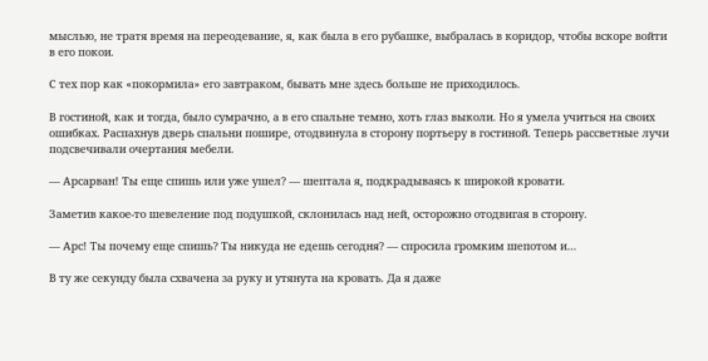мыслью, не тратя время на переодевание, я, как была в его рубашке, выбралась в коридор, чтобы вскоре войти в его покои.

С тех пор как «покормила» его завтраком, бывать мне здесь больше не приходилось.

В гостиной, как и тогда, было сумрачно, а в его спальне темно, хоть глаз выколи. Но я умела учиться на своих ошибках. Распахнув дверь спальни пошире, отодвинула в сторону портьеру в гостиной. Теперь рассветные лучи подсвечивали очертания мебели.

— Арсарван! Ты еще спишь или уже ушел? — шептала я, подкрадываясь к широкой кровати.

Заметив какое-то шевеление под подушкой, склонилась над ней, осторожно отодвигая в сторону.

— Арс! Ты почему еще спишь? Ты никуда не едешь сегодня? — спросила громким шепотом и…

В ту же секунду была схвачена за руку и утянута на кровать. Да я даже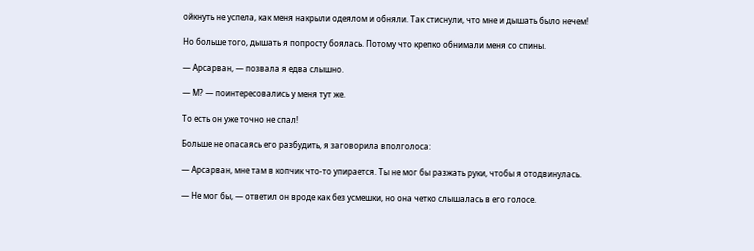ойкнуть не успела, как меня накрыли одеялом и обняли. Так стиснули, что мне и дышать было нечем!

Но больше того, дышать я попросту боялась. Потому что крепко обнимали меня со спины.

— Арсарван, — позвала я едва слышно.

— М? — поинтересовались у меня тут же.

То есть он уже точно не спал!

Больше не опасаясь его разбудить, я заговорила вполголоса:

— Арсарван, мне там в копчик что-то упирается. Ты не мог бы разжать руки, чтобы я отодвинулась.

— Не мог бы, — ответил он вроде как без усмешки, но она четко слышалась в его голосе.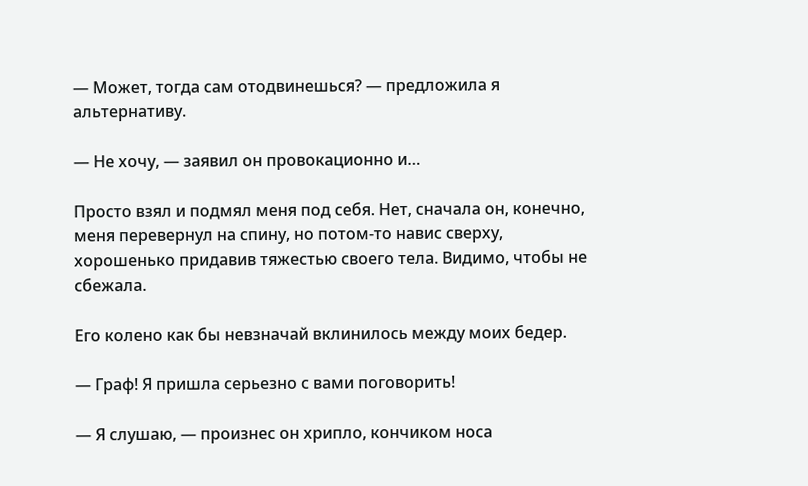— Может, тогда сам отодвинешься? — предложила я альтернативу.

— Не хочу, — заявил он провокационно и…

Просто взял и подмял меня под себя. Нет, сначала он, конечно, меня перевернул на спину, но потом-то навис сверху, хорошенько придавив тяжестью своего тела. Видимо, чтобы не сбежала.

Его колено как бы невзначай вклинилось между моих бедер.

— Граф! Я пришла серьезно с вами поговорить!

— Я слушаю, — произнес он хрипло, кончиком носа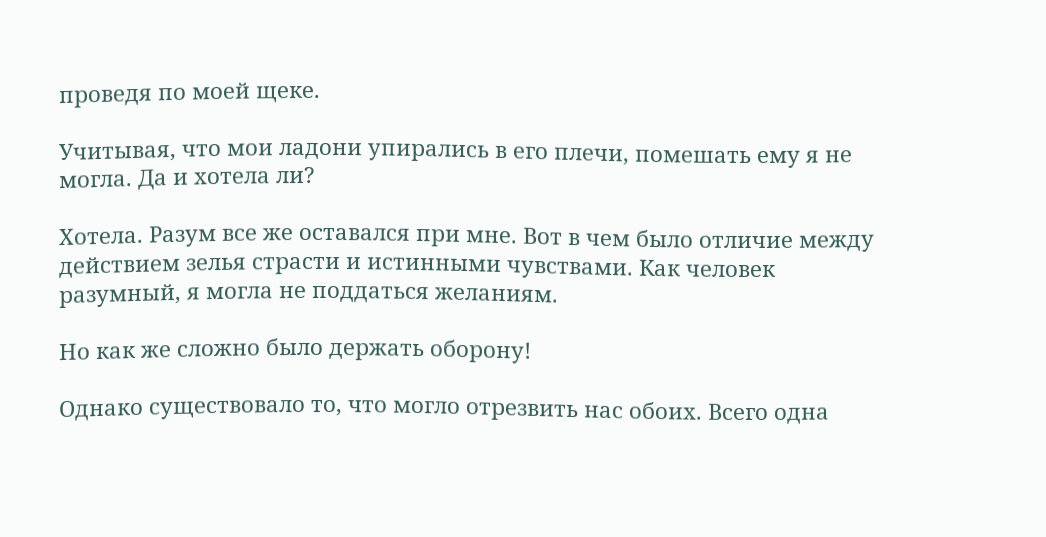проведя по моей щеке.

Учитывая, что мои ладони упирались в его плечи, помешать ему я не могла. Да и хотела ли?

Хотела. Разум все же оставался при мне. Вот в чем было отличие между действием зелья страсти и истинными чувствами. Как человек разумный, я могла не поддаться желаниям.

Но как же сложно было держать оборону!

Однако существовало то, что могло отрезвить нас обоих. Всего одна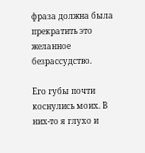фраза должна была прекратить это желанное безрассудство.

Его губы почти коснулись моих. В них-то я глухо и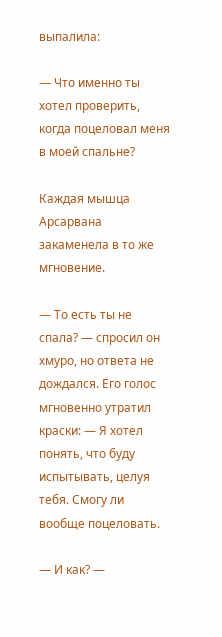выпалила:

— Что именно ты хотел проверить, когда поцеловал меня в моей спальне?

Каждая мышца Арсарвана закаменела в то же мгновение.

— То есть ты не спала? — спросил он хмуро, но ответа не дождался. Его голос мгновенно утратил краски: — Я хотел понять, что буду испытывать, целуя тебя. Смогу ли вообще поцеловать.

— И как? —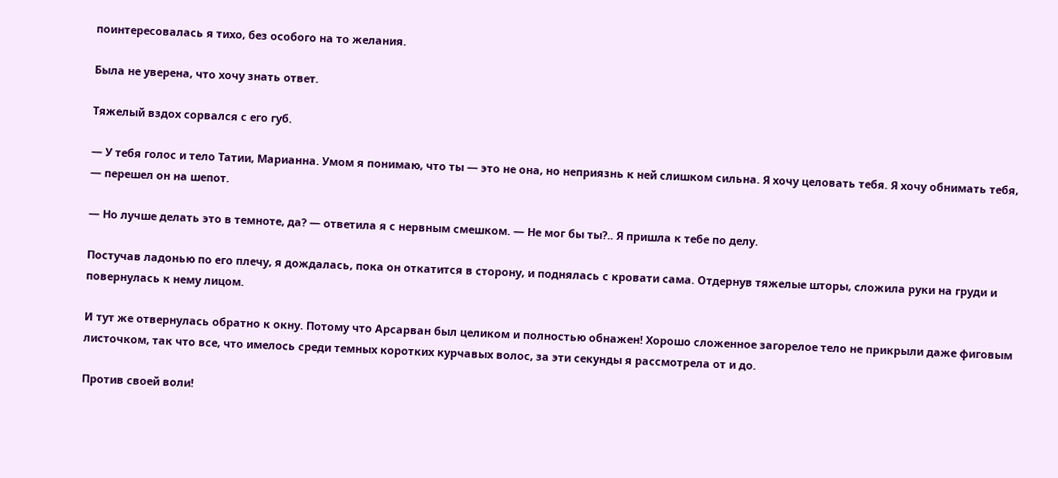поинтересовалась я тихо, без особого на то желания.

Была не уверена, что хочу знать ответ.

Тяжелый вздох сорвался с его губ.

— У тебя голос и тело Татии, Марианна. Умом я понимаю, что ты — это не она, но неприязнь к ней слишком сильна. Я хочу целовать тебя. Я хочу обнимать тебя, — перешел он на шепот.

— Но лучше делать это в темноте, да? — ответила я с нервным смешком. — Не мог бы ты?.. Я пришла к тебе по делу.

Постучав ладонью по его плечу, я дождалась, пока он откатится в сторону, и поднялась с кровати сама. Отдернув тяжелые шторы, сложила руки на груди и повернулась к нему лицом.

И тут же отвернулась обратно к окну. Потому что Арсарван был целиком и полностью обнажен! Хорошо сложенное загорелое тело не прикрыли даже фиговым листочком, так что все, что имелось среди темных коротких курчавых волос, за эти секунды я рассмотрела от и до.

Против своей воли!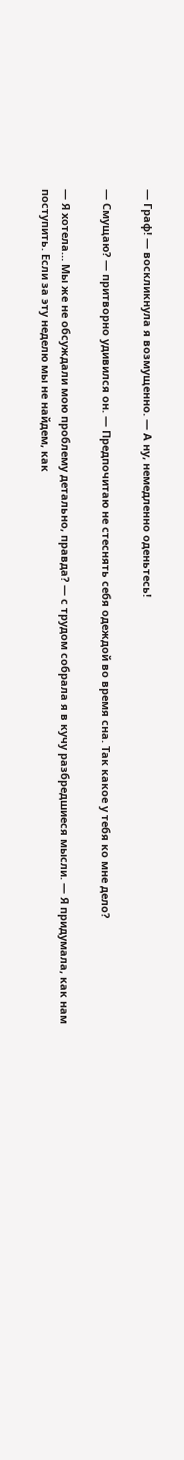— Граф! — воскликнула я возмущенно. — А ну, немедленно оденьтесь!

— Смущаю? — притворно удивился он. — Предпочитаю не стеснять себя одеждой во время сна. Так какое у тебя ко мне дело?

— Я хотела… Мы же не обсуждали мою проблему детально, правда? — с трудом собрала я в кучу разбредшиеся мысли. — Я придумала, как нам поступить. Если за эту неделю мы не найдем, как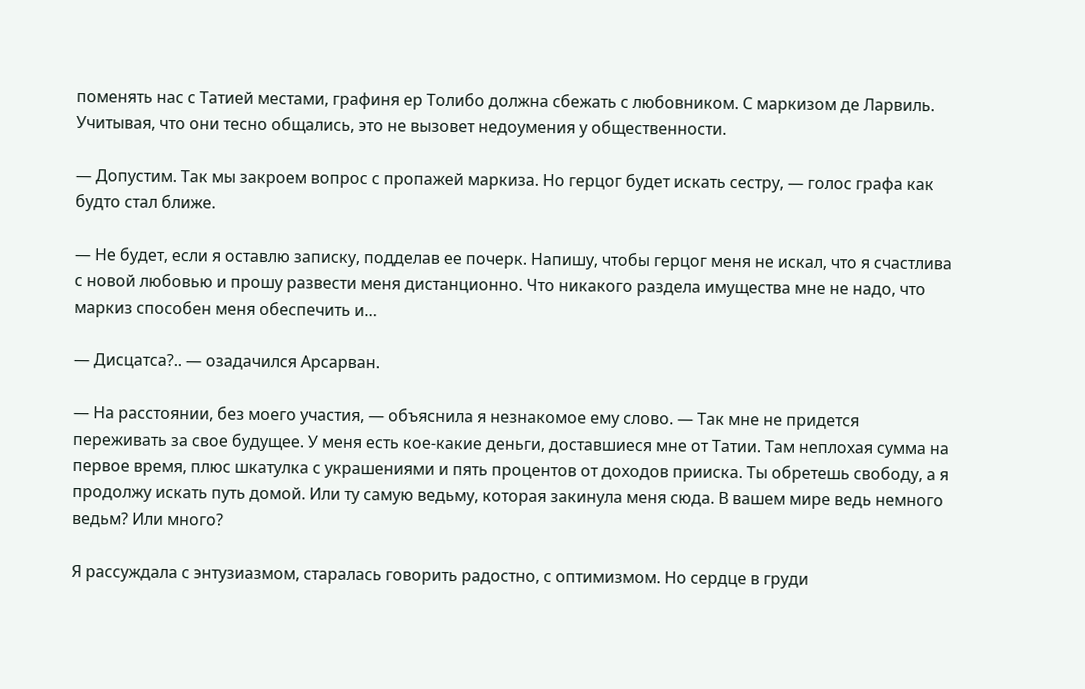поменять нас с Татией местами, графиня ер Толибо должна сбежать с любовником. С маркизом де Ларвиль. Учитывая, что они тесно общались, это не вызовет недоумения у общественности.

— Допустим. Так мы закроем вопрос с пропажей маркиза. Но герцог будет искать сестру, — голос графа как будто стал ближе.

— Не будет, если я оставлю записку, подделав ее почерк. Напишу, чтобы герцог меня не искал, что я счастлива с новой любовью и прошу развести меня дистанционно. Что никакого раздела имущества мне не надо, что маркиз способен меня обеспечить и…

— Дисцатса?.. — озадачился Арсарван.

— На расстоянии, без моего участия, — объяснила я незнакомое ему слово. — Так мне не придется переживать за свое будущее. У меня есть кое-какие деньги, доставшиеся мне от Татии. Там неплохая сумма на первое время, плюс шкатулка с украшениями и пять процентов от доходов прииска. Ты обретешь свободу, а я продолжу искать путь домой. Или ту самую ведьму, которая закинула меня сюда. В вашем мире ведь немного ведьм? Или много?

Я рассуждала с энтузиазмом, старалась говорить радостно, с оптимизмом. Но сердце в груди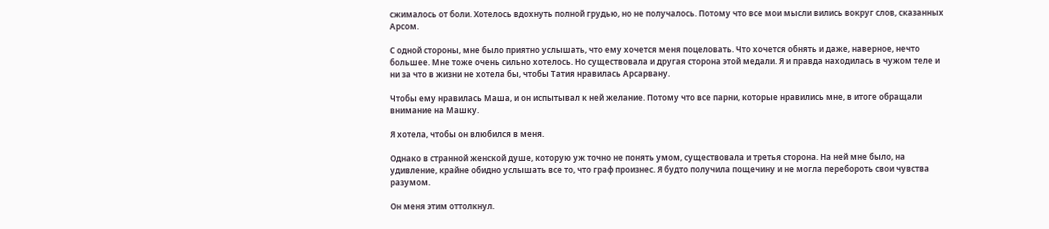сжималось от боли. Хотелось вдохнуть полной грудью, но не получалось. Потому что все мои мысли вились вокруг слов, сказанных Арсом.

С одной стороны, мне было приятно услышать, что ему хочется меня поцеловать. Что хочется обнять и даже, наверное, нечто большее. Мне тоже очень сильно хотелось. Но существовала и другая сторона этой медали. Я и правда находилась в чужом теле и ни за что в жизни не хотела бы, чтобы Татия нравилась Арсарвану.

Чтобы ему нравилась Маша, и он испытывал к ней желание. Потому что все парни, которые нравились мне, в итоге обращали внимание на Машку.

Я хотела, чтобы он влюбился в меня.

Однако в странной женской душе, которую уж точно не понять умом, существовала и третья сторона. На ней мне было, на удивление, крайне обидно услышать все то, что граф произнес. Я будто получила пощечину и не могла перебороть свои чувства разумом.

Он меня этим оттолкнул.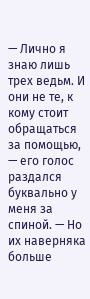— Лично я знаю лишь трех ведьм. И они не те, к кому стоит обращаться за помощью, — его голос раздался буквально у меня за спиной. — Но их наверняка больше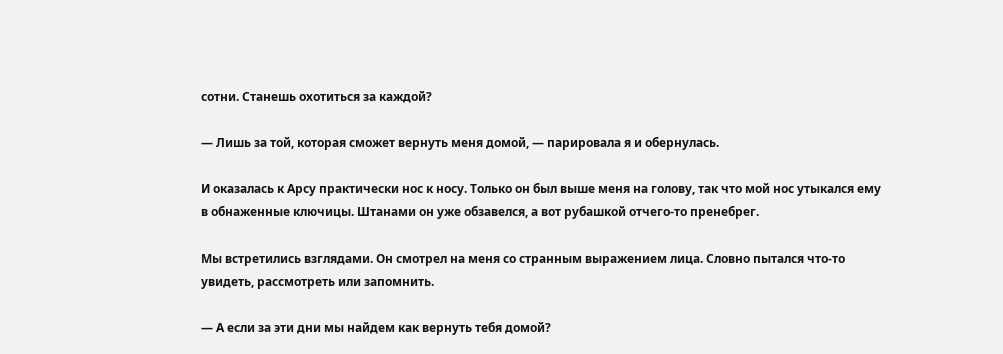сотни. Станешь охотиться за каждой?

— Лишь за той, которая сможет вернуть меня домой, — парировала я и обернулась.

И оказалась к Арсу практически нос к носу. Только он был выше меня на голову, так что мой нос утыкался ему в обнаженные ключицы. Штанами он уже обзавелся, а вот рубашкой отчего-то пренебрег.

Мы встретились взглядами. Он смотрел на меня со странным выражением лица. Словно пытался что-то увидеть, рассмотреть или запомнить.

— А если за эти дни мы найдем как вернуть тебя домой?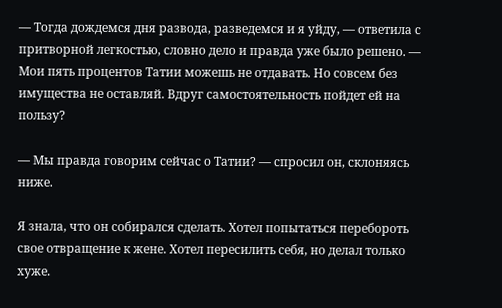— Тогда дождемся дня развода, разведемся и я уйду, — ответила с притворной легкостью, словно дело и правда уже было решено. — Мои пять процентов Татии можешь не отдавать. Но совсем без имущества не оставляй. Вдруг самостоятельность пойдет ей на пользу?

— Мы правда говорим сейчас о Татии? — спросил он, склоняясь ниже.

Я знала, что он собирался сделать. Хотел попытаться перебороть свое отвращение к жене. Хотел пересилить себя, но делал только хуже.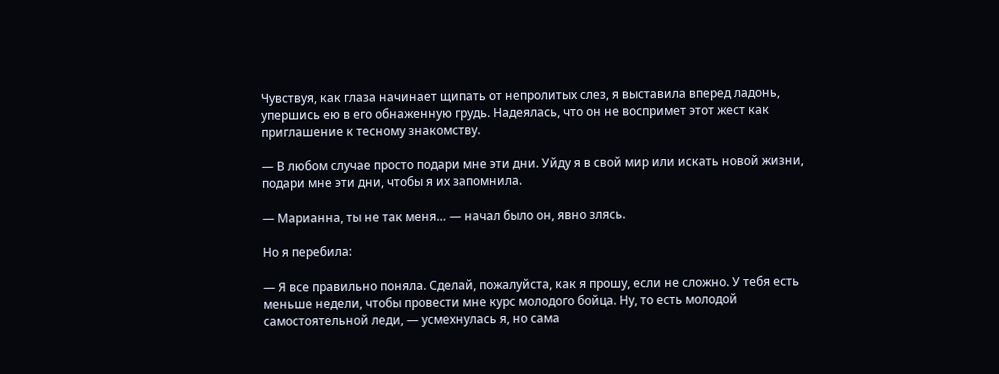Чувствуя, как глаза начинает щипать от непролитых слез, я выставила вперед ладонь, упершись ею в его обнаженную грудь. Надеялась, что он не воспримет этот жест как приглашение к тесному знакомству.

— В любом случае просто подари мне эти дни. Уйду я в свой мир или искать новой жизни, подари мне эти дни, чтобы я их запомнила.

— Марианна, ты не так меня… — начал было он, явно злясь.

Но я перебила:

— Я все правильно поняла. Сделай, пожалуйста, как я прошу, если не сложно. У тебя есть меньше недели, чтобы провести мне курс молодого бойца. Ну, то есть молодой самостоятельной леди, — усмехнулась я, но сама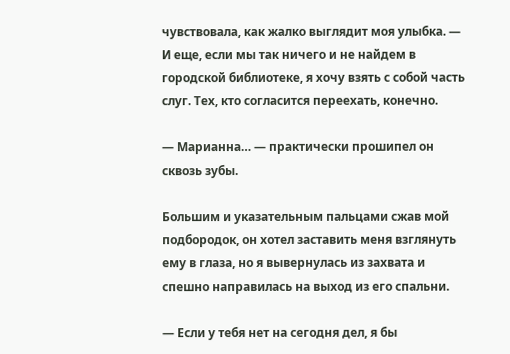чувствовала, как жалко выглядит моя улыбка. — И еще, если мы так ничего и не найдем в городской библиотеке, я хочу взять с собой часть слуг. Тех, кто согласится переехать, конечно.

— Марианна… — практически прошипел он сквозь зубы.

Большим и указательным пальцами сжав мой подбородок, он хотел заставить меня взглянуть ему в глаза, но я вывернулась из захвата и спешно направилась на выход из его спальни.

— Если у тебя нет на сегодня дел, я бы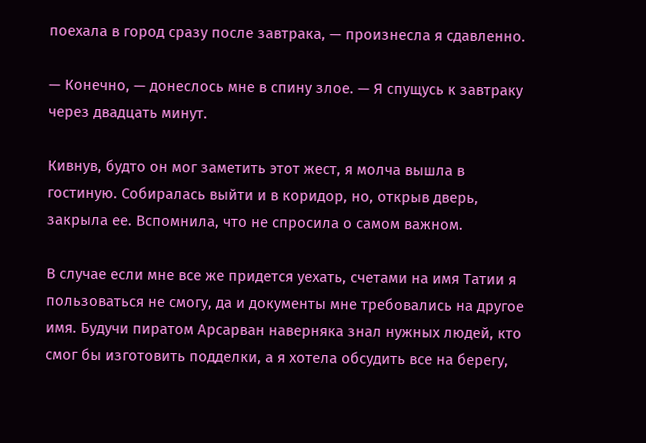поехала в город сразу после завтрака, — произнесла я сдавленно.

— Конечно, — донеслось мне в спину злое. — Я спущусь к завтраку через двадцать минут.

Кивнув, будто он мог заметить этот жест, я молча вышла в гостиную. Собиралась выйти и в коридор, но, открыв дверь, закрыла ее. Вспомнила, что не спросила о самом важном.

В случае если мне все же придется уехать, счетами на имя Татии я пользоваться не смогу, да и документы мне требовались на другое имя. Будучи пиратом Арсарван наверняка знал нужных людей, кто смог бы изготовить подделки, а я хотела обсудить все на берегу,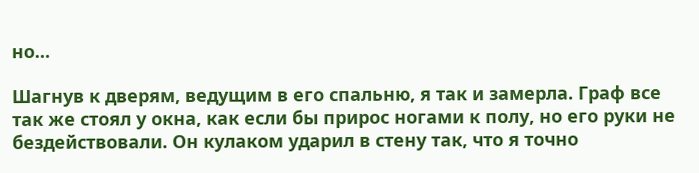но…

Шагнув к дверям, ведущим в его спальню, я так и замерла. Граф все так же стоял у окна, как если бы прирос ногами к полу, но его руки не бездействовали. Он кулаком ударил в стену так, что я точно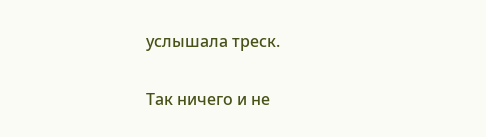услышала треск.

Так ничего и не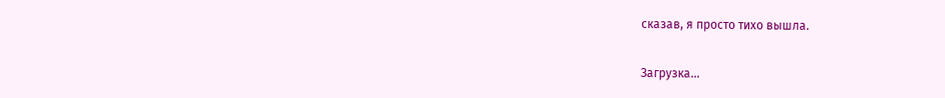сказав, я просто тихо вышла.

Загрузка...